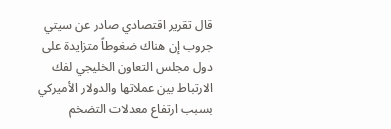قال تقرير اقتصادي صادر عن سيتي جروب إن هناك ضغوطاً متزايدة على دول مجلس التعاون الخليجي لفك الارتباط بين عملاتها والدولار الأميركي بسبب ارتفاع معدلات التضخم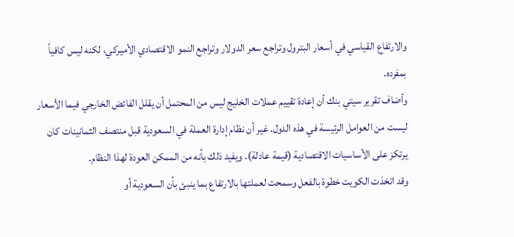والارتفاع القياسي في أسعار البترول وتراجع سعر الدولار وتراجع النمو الاقتصادي الأميركي، لكنه ليس كافياً بمفرده.
وأضاف تقرير سيتي بنك أن إعادة تقييم عملات الخليج ليس من المحتمل أن يقلل الفائض الخارجي فيما الأسعار ليست من العوامل الرئيسة في هذه الدول. غير أن نظام إدارة العملة في السعودية قبل منتصف الثمانينات كان يرتكز على الأساسيات الاقتصادية (قيمة عادلة). ويفيد ذلك بأنه من الممكن العودة لهذا النظام.
وقد اتخذت الكويت خطوة بالفعل وسمحت لعملتها بالارتفاع بما ينبئ بأن السعودية أو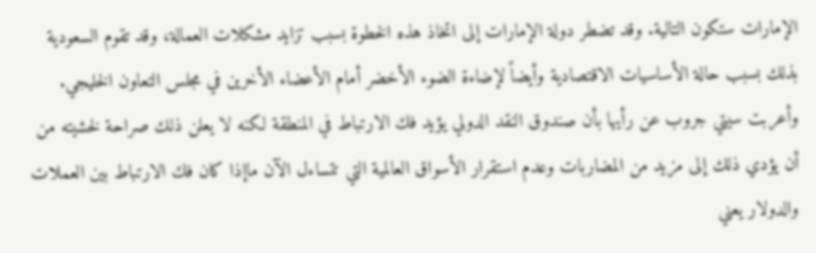الإمارات ستكون التالية. وقد تضطر دولة الإمارات إلى اتخاذ هذه الخطوة بسبب تزايد مشكلات العمالة، وقد تقوم السعودية بذلك بسبب حالة الأساسيات الاقتصادية وأيضاً لإضاءة الضوء الأخضر أمام الأعضاء الأخرين في مجلس التعاون الخليجي.
وأعربت سيتي جروب عن رأيها بأن صندوق النقد الدولي يؤيد فك الارتباط في المنطقة لكنه لا يعلن ذلك صراحة لخشيته من أن يؤدي ذلك إلى مزيد من المضاربات وعدم استقرار الأسواق العالمية التي تتساءل الآن ماإذا كان فك الارتباط بين العملات والدولار يعني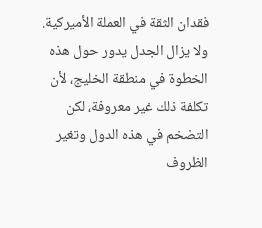فقدان الثقة في العملة الأميركية.
ولا يزال الجدل يدور حول هذه الخطوة في منطقة الخليج، لأن تكلفة ذلك غير معروفة، لكن التضخم في هذه الدول وتغير الظروف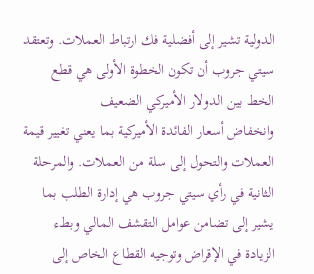الدولية تشير إلى أفضلية فك ارتباط العملات. وتعتقد سيتي جروب أن تكون الخطوة الأولى هي قطع الخط بين الدولار الأميركي الضعيف
وانخفاض أسعار الفائدة الأميركية بما يعني تغيير قيمة العملات والتحول إلى سلة من العملات. والمرحلة الثانية في رأي سيتي جروب هي إدارة الطلب بما يشير إلى تضامن عوامل التقشف المالي وبطء الزيادة في الإقراض وتوجيه القطاع الخاص إلى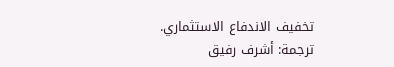تخفيف الاندفاع الاستثماري.
ترجمة: أشرف رفيق